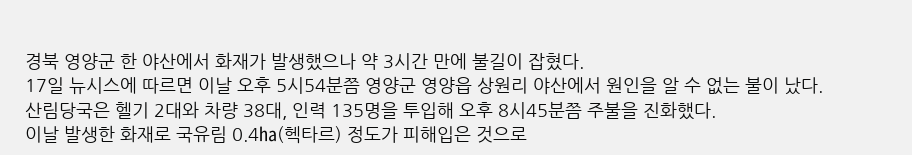경북 영양군 한 야산에서 화재가 발생했으나 약 3시간 만에 불길이 잡혔다.
17일 뉴시스에 따르면 이날 오후 5시54분쯤 영양군 영양읍 상원리 야산에서 원인을 알 수 없는 불이 났다.
산림당국은 헬기 2대와 차량 38대, 인력 135명을 투입해 오후 8시45분쯤 주불을 진화했다.
이날 발생한 화재로 국유림 0.4㏊(헥타르) 정도가 피해입은 것으로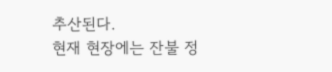추산된다.
현재 현장에는 잔불 정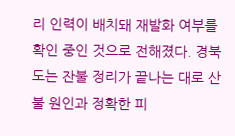리 인력이 배치돼 재발화 여부를 확인 중인 것으로 전해졌다. 경북도는 잔불 정리가 끝나는 대로 산불 원인과 정확한 피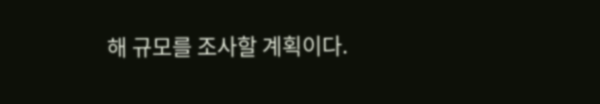해 규모를 조사할 계획이다.